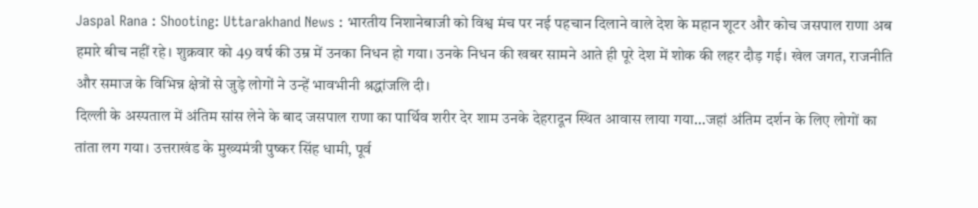Jaspal Rana : Shooting: Uttarakhand News : भारतीय निशानेबाजी को विश्व मंच पर नई पहचान दिलाने वाले देश के महान शूटर और कोच जसपाल राणा अब हमारे बीच नहीं रहे। शुक्रवार को 49 वर्ष की उम्र में उनका निधन हो गया। उनके निधन की खबर सामने आते ही पूरे देश में शोक की लहर दौड़ गई। खेल जगत, राजनीति और समाज के विभिन्न क्षेत्रों से जुड़े लोगों ने उन्हें भावभीनी श्रद्धांजलि दी।
दिल्ली के अस्पताल में अंतिम सांस लेने के बाद जसपाल राणा का पार्थिव शरीर देर शाम उनके देहरादून स्थित आवास लाया गया…जहां अंतिम दर्शन के लिए लोगों का तांता लग गया। उत्तराखंड के मुख्यमंत्री पुष्कर सिंह धामी, पूर्व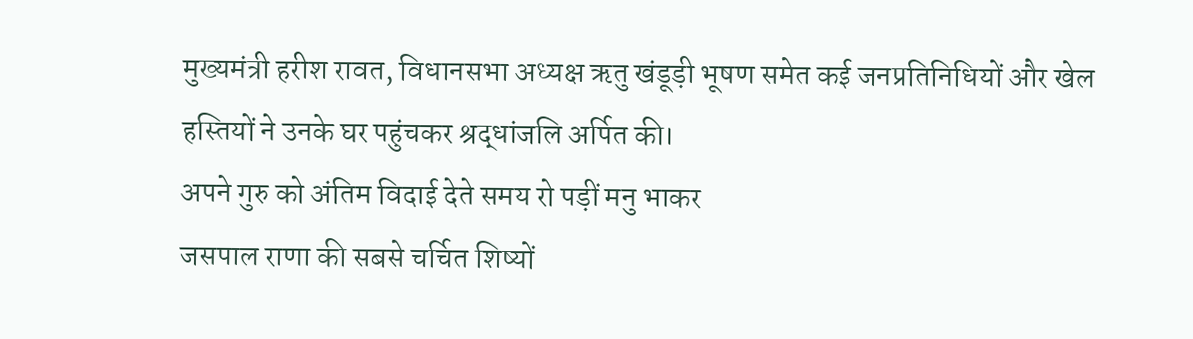मुख्यमंत्री हरीश रावत, विधानसभा अध्यक्ष ऋतु खंडूड़ी भूषण समेत कई जनप्रतिनिधियों और खेल हस्तियों ने उनके घर पहुंचकर श्रद्धांजलि अर्पित की।
अपने गुरु को अंतिम विदाई देते समय रो पड़ीं मनु भाकर
जसपाल राणा की सबसे चर्चित शिष्यों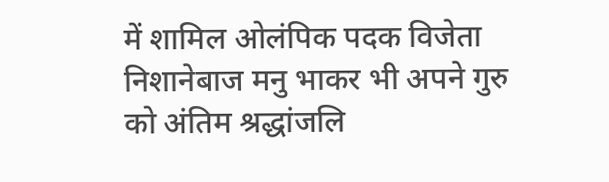में शामिल ओलंपिक पदक विजेता निशानेबाज मनु भाकर भी अपने गुरु को अंतिम श्रद्धांजलि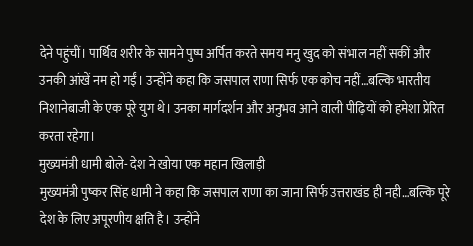देने पहुंचीं। पार्थिव शरीर के सामने पुष्प अर्पित करते समय मनु खुद को संभाल नहीं सकीं और उनकी आंखें नम हो गईं। उन्होंने कहा कि जसपाल राणा सिर्फ एक कोच नहीं…बल्कि भारतीय निशानेबाजी के एक पूरे युग थे। उनका मार्गदर्शन और अनुभव आने वाली पीढ़ियों को हमेशा प्रेरित करता रहेगा।
मुख्यमंत्री धामी बोले- देश ने खोया एक महान खिलाड़ी
मुख्यमंत्री पुष्कर सिंह धामी ने कहा कि जसपाल राणा का जाना सिर्फ उत्तराखंड ही नही…बल्कि पूरे देश के लिए अपूरणीय क्षति है। उन्होंने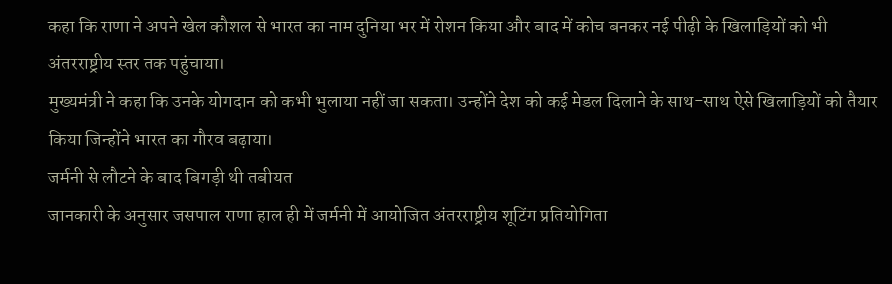कहा कि राणा ने अपने खेल कौशल से भारत का नाम दुनिया भर में रोशन किया और बाद में कोच बनकर नई पीढ़ी के खिलाड़ियों को भी अंतरराष्ट्रीय स्तर तक पहुंचाया।
मुख्यमंत्री ने कहा कि उनके योगदान को कभी भुलाया नहीं जा सकता। उन्होंने देश को कई मेडल दिलाने के साथ-साथ ऐसे खिलाड़ियों को तैयार किया जिन्होंने भारत का गौरव बढ़ाया।
जर्मनी से लौटने के बाद बिगड़ी थी तबीयत
जानकारी के अनुसार जसपाल राणा हाल ही में जर्मनी में आयोजित अंतरराष्ट्रीय शूटिंग प्रतियोगिता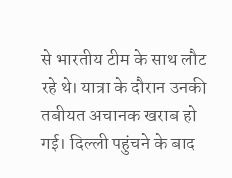से भारतीय टीम के साथ लौट रहे थे। यात्रा के दौरान उनकी तबीयत अचानक खराब हो गई। दिल्ली पहुंचने के बाद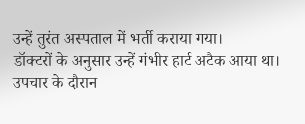उन्हें तुरंत अस्पताल में भर्ती कराया गया।
डॉक्टरों के अनुसार उन्हें गंभीर हार्ट अटैक आया था। उपचार के दौरान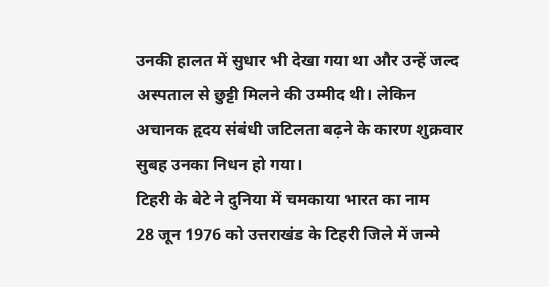उनकी हालत में सुधार भी देखा गया था और उन्हें जल्द अस्पताल से छुट्टी मिलने की उम्मीद थी। लेकिन अचानक हृदय संबंधी जटिलता बढ़ने के कारण शुक्रवार सुबह उनका निधन हो गया।
टिहरी के बेटे ने दुनिया में चमकाया भारत का नाम
28 जून 1976 को उत्तराखंड के टिहरी जिले में जन्मे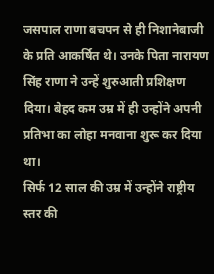जसपाल राणा बचपन से ही निशानेबाजी के प्रति आकर्षित थे। उनके पिता नारायण सिंह राणा ने उन्हें शुरुआती प्रशिक्षण दिया। बेहद कम उम्र में ही उन्होंने अपनी प्रतिभा का लोहा मनवाना शुरू कर दिया था।
सिर्फ 12 साल की उम्र में उन्होंने राष्ट्रीय स्तर की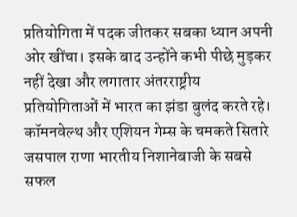प्रतियोगिता में पदक जीतकर सबका ध्यान अपनी ओर खींचा। इसके बाद उन्होंने कभी पीछे मुड़कर नहीं देखा और लगातार अंतरराष्ट्रीय प्रतियोगिताओं में भारत का झंडा बुलंद करते रहे।
कॉमनवेल्थ और एशियन गेम्स के चमकते सितारे
जसपाल राणा भारतीय निशानेबाजी के सबसे सफल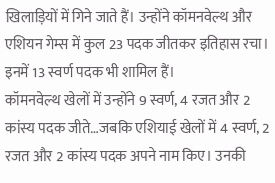खिलाड़ियों में गिने जाते हैं। उन्होंने कॉमनवेल्थ और एशियन गेम्स में कुल 23 पदक जीतकर इतिहास रचा। इनमें 13 स्वर्ण पदक भी शामिल हैं।
कॉमनवेल्थ खेलों में उन्होंने 9 स्वर्ण, 4 रजत और 2 कांस्य पदक जीते…जबकि एशियाई खेलों में 4 स्वर्ण, 2 रजत और 2 कांस्य पदक अपने नाम किए। उनकी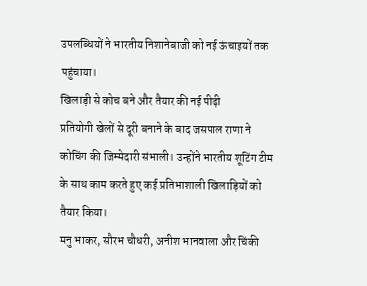उपलब्धियों ने भारतीय निशानेबाजी को नई ऊंचाइयों तक पहुंचाया।
खिलाड़ी से कोच बने और तैयार की नई पीढ़ी
प्रतियोगी खेलों से दूरी बनाने के बाद जसपाल राणा ने कोचिंग की जिम्मेदारी संभाली। उन्होंने भारतीय शूटिंग टीम के साथ काम करते हुए कई प्रतिभाशाली खिलाड़ियों को तैयार किया।
मनु भाकर, सौरभ चौधरी, अनीश भानवाला और चिंकी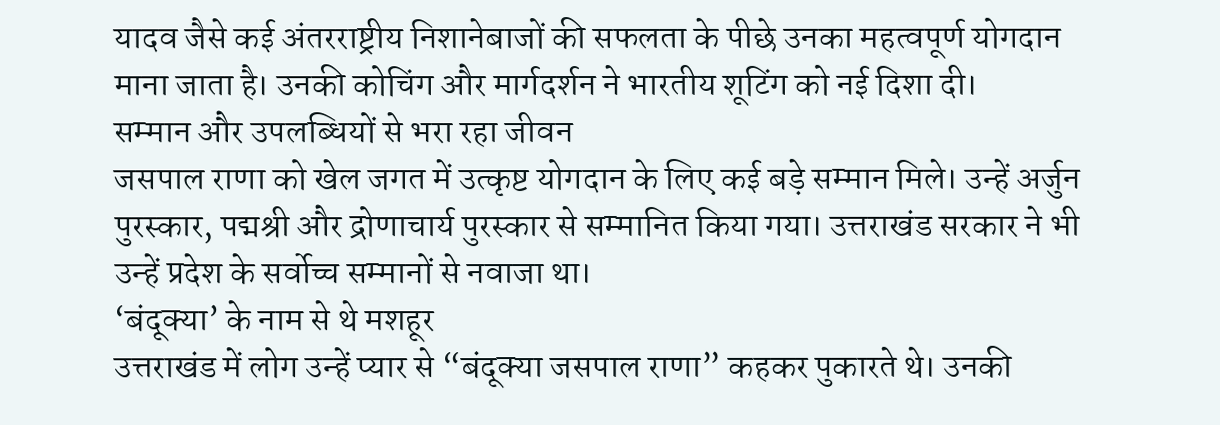यादव जैसे कई अंतरराष्ट्रीय निशानेबाजों की सफलता के पीछे उनका महत्वपूर्ण योगदान माना जाता है। उनकी कोचिंग और मार्गदर्शन ने भारतीय शूटिंग को नई दिशा दी।
सम्मान और उपलब्धियों से भरा रहा जीवन
जसपाल राणा को खेल जगत में उत्कृष्ट योगदान के लिए कई बड़े सम्मान मिले। उन्हें अर्जुन पुरस्कार, पद्मश्री और द्रोणाचार्य पुरस्कार से सम्मानित किया गया। उत्तराखंड सरकार ने भी उन्हें प्रदेश के सर्वोच्च सम्मानों से नवाजा था।
‘बंदूक्या’ के नाम से थे मशहूर
उत्तराखंड में लोग उन्हें प्यार से “बंदूक्या जसपाल राणा” कहकर पुकारते थे। उनकी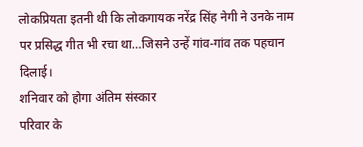लोकप्रियता इतनी थी कि लोकगायक नरेंद्र सिंह नेगी ने उनके नाम पर प्रसिद्ध गीत भी रचा था…जिसने उन्हें गांव-गांव तक पहचान दिलाई।
शनिवार को होगा अंतिम संस्कार
परिवार के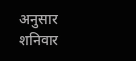अनुसार शनिवार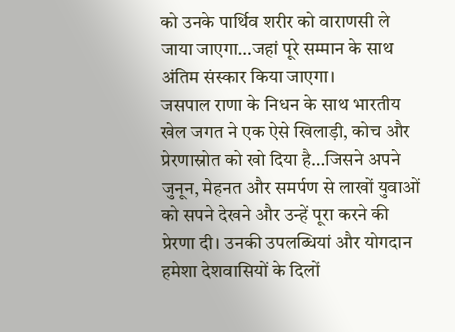को उनके पार्थिव शरीर को वाराणसी ले जाया जाएगा…जहां पूरे सम्मान के साथ अंतिम संस्कार किया जाएगा।
जसपाल राणा के निधन के साथ भारतीय खेल जगत ने एक ऐसे खिलाड़ी, कोच और प्रेरणास्रोत को खो दिया है…जिसने अपने जुनून, मेहनत और समर्पण से लाखों युवाओं को सपने देखने और उन्हें पूरा करने की प्रेरणा दी। उनकी उपलब्धियां और योगदान हमेशा देशवासियों के दिलों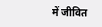में जीवित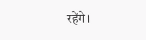रहेंगे।